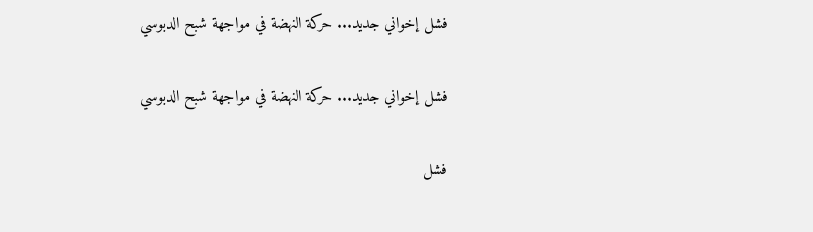فشل إخواني جديد... حركة النهضة في مواجهة شبح الدبوسي

فشل إخواني جديد... حركة النهضة في مواجهة شبح الدبوسي

فشل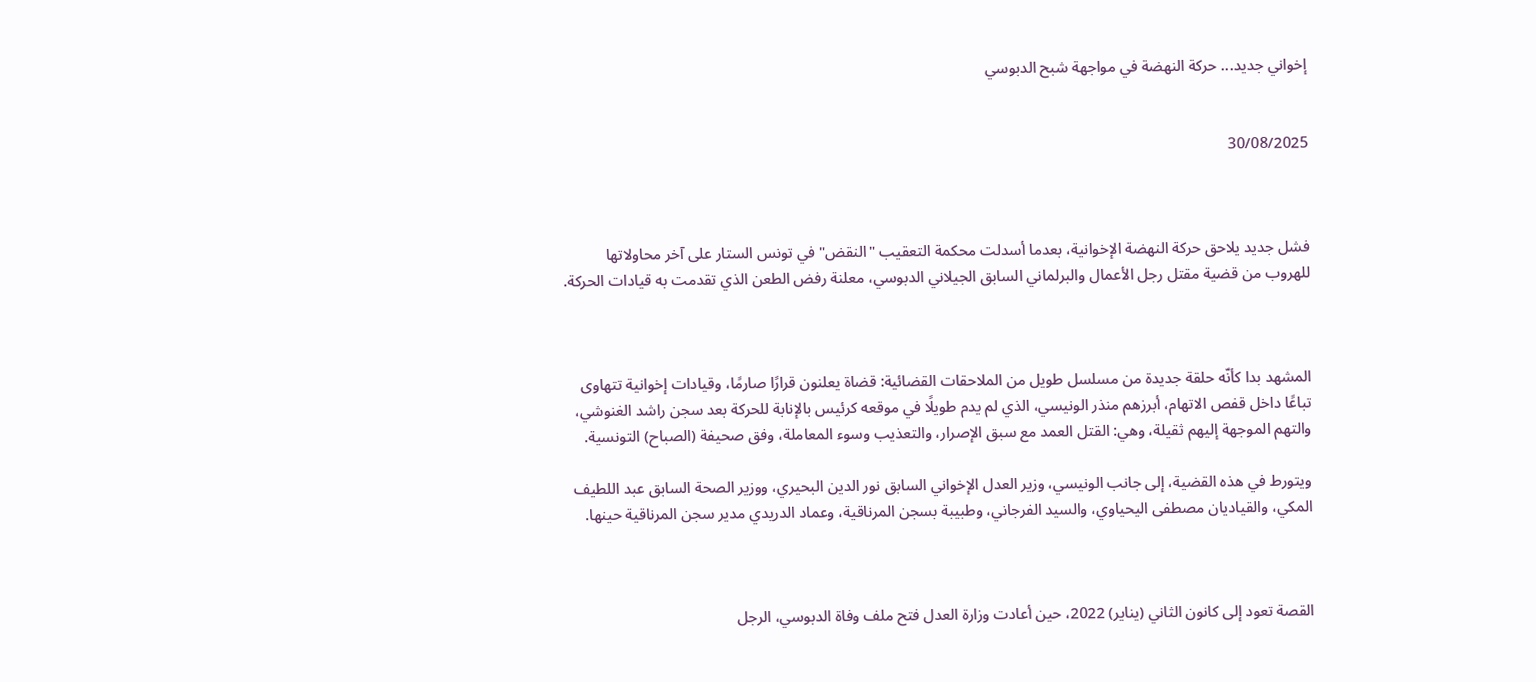إخواني جديد... حركة النهضة في مواجهة شبح الدبوسي


30/08/2025



فشل جديد يلاحق حركة النهضة الإخوانية، بعدما أسدلت محكمة التعقيب "النقض" في تونس الستار على آخر محاولاتها للهروب من قضية مقتل رجل الأعمال والبرلماني السابق الجيلاني الدبوسي، معلنة رفض الطعن الذي تقدمت به قيادات الحركة.



المشهد بدا كأنّه حلقة جديدة من مسلسل طويل من الملاحقات القضائية: قضاة يعلنون قرارًا صارمًا، وقيادات إخوانية تتهاوى تباعًا داخل قفص الاتهام، أبرزهم منذر الونيسي، الذي لم يدم طويلًا في موقعه كرئيس بالإنابة للحركة بعد سجن راشد الغنوشي، والتهم الموجهة إليهم ثقيلة، وهي: القتل العمد مع سبق الإصرار، والتعذيب وسوء المعاملة، وفق صحيفة (الصباح) التونسية.

ويتورط في هذه القضية، إلى جانب الونيسي، وزير العدل الإخواني السابق نور الدين البحيري، ووزير الصحة السابق عبد اللطيف المكي، والقياديان مصطفى اليحياوي، والسيد الفرجاني، وطبيبة بسجن المرناقية، وعماد الدريدي مدير سجن المرناقية حينها.



القصة تعود إلى كانون الثاني (يناير) 2022، حين أعادت وزارة العدل فتح ملف وفاة الدبوسي، الرجل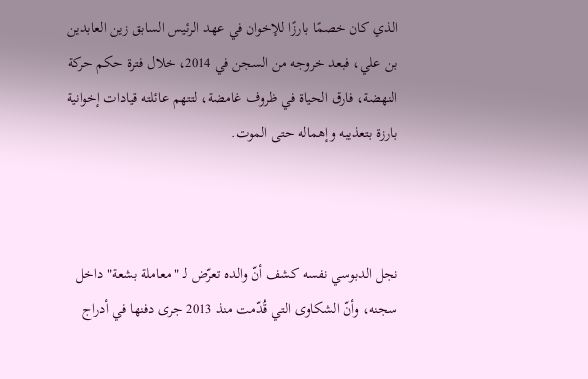الذي كان خصمًا بارزًا للإخوان في عهد الرئيس السابق زين العابدين بن علي، فبعد خروجه من السجن في 2014، خلال فترة حكم حركة النهضة، فارق الحياة في ظروف غامضة، لتتهم عائلته قيادات إخوانية بارزة بتعذيبه وإهماله حتى الموت.



نجل الدبوسي نفسه كشف أنّ والده تعرّض لـ "معاملة بشعة" داخل سجنه، وأنّ الشكاوى التي قُدّمت منذ 2013 جرى دفنها في أدراج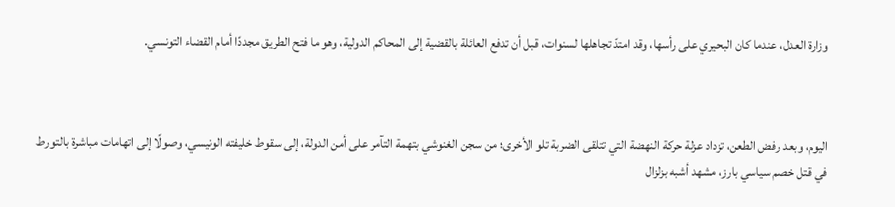وزارة العدل، عندما كان البحيري على رأسها، وقد امتدّ تجاهلها لسنوات، قبل أن تدفع العائلة بالقضية إلى المحاكم الدولية، وهو ما فتح الطريق مجددًا أمام القضاء التونسي.



اليوم، وبعد رفض الطعن، تزداد عزلة حركة النهضة التي تتلقى الضربة تلو الأخرى؛ من سجن الغنوشي بتهمة التآمر على أمن الدولة، إلى سقوط خليفته الونيسي، وصولًا إلى اتهامات مباشرة بالتورط في قتل خصم سياسي بارز، مشهد أشبه بزلزال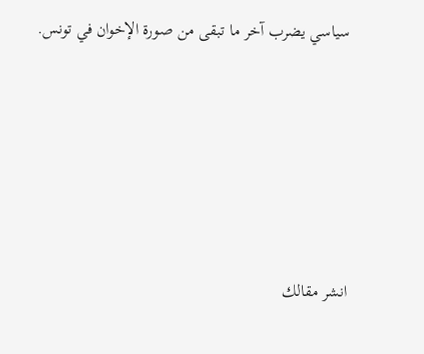سياسي يضرب آخر ما تبقى من صورة الإخوان في تونس.






انشر مقالك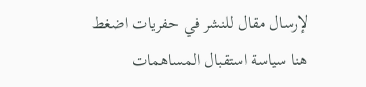لإرسال مقال للنشر في حفريات اضغط هنا سياسة استقبال المساهمات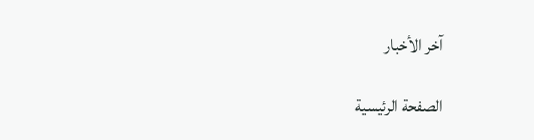آخر الأخبار

الصفحة الرئيسية